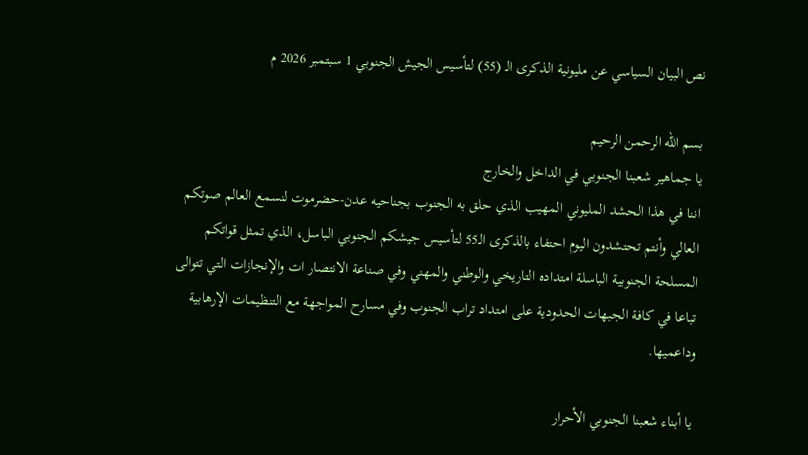نص البيان السياسي عن مليونية الذكرى الـ (55) لتأسيس الجيش الجنوبي 1 سبتمبر 2026 م

بسم الله الرحمن الرحيم
يا جماهير شعبنا الجنوبي في الداخل والخارج
اننا في هذا الحشد المليوني المهيب الذي حلق به الجنوب بجناحيه عدن-حضرموت لنسمع العالم صوتكم العالي وأنتم تحتشدون اليوم احتفاء بالذكرى الـ55 لتأسيس جيشكم الجنوبي الباسل، الذي تمثل قواتكم المسلحة الجنوبية الباسلة امتداده التاريخي والوطني والمهني وفي صناعة الانتصار ات والإنجازات التي تتوالى تباعا في كافة الجبهات الحدودية على امتداد تراب الجنوب وفي مسارح المواجهة مع التنظيمات الإرهابية وداعميها.

يا أبناء شعبنا الجنوبي الأحرار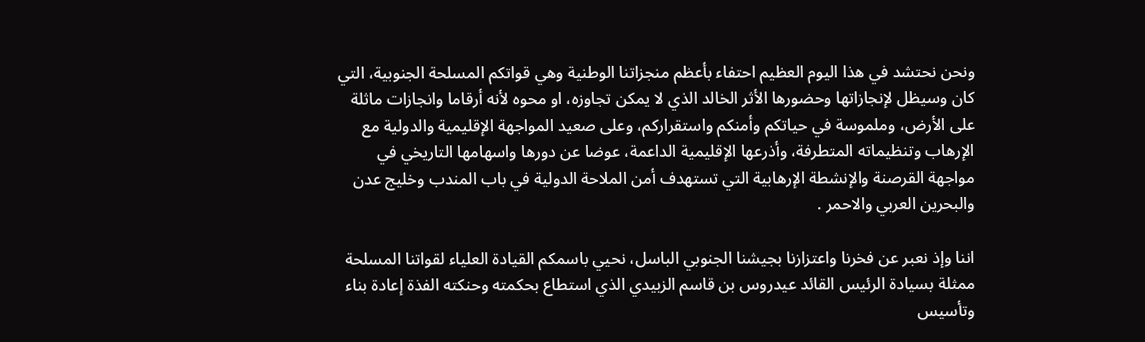ونحن نحتشد في هذا اليوم العظيم احتفاء بأعظم منجزاتنا الوطنية وهي قواتكم المسلحة الجنوبية، التي كان وسيظل لإنجازاتها وحضورها الأثر الخالد الذي لا يمكن تجاوزه، او محوه لأنه أرقاما وانجازات ماثلة على الأرض، وملموسة في حياتكم وأمنكم واستقراركم، وعلى صعيد المواجهة الإقليمية والدولية مع الإرهاب وتنظيماته المتطرفة، وأذرعها الإقليمية الداعمة، عوضا عن دورها واسهامها التاريخي في مواجهة القرصنة والإنشطة الإرهابية التي تستهدف أمن الملاحة الدولية في باب المندب وخليج عدن والبحرين العربي والاحمر .

اننا وإذ نعبر عن فخرنا واعتزازنا بجيشنا الجنوبي الباسل، نحيي باسمكم القيادة العلياء لقواتنا المسلحة ممثلة بسيادة الرئيس القائد عيدروس بن قاسم الزبيدي الذي استطاع بحكمته وحنكته الفذة إعادة بناء وتأسيس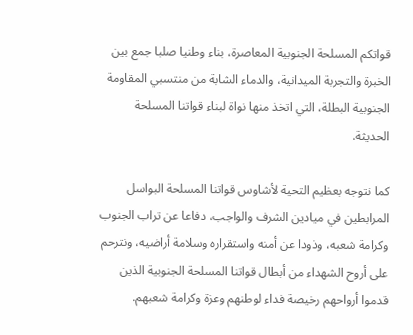قواتكم المسلحة الجنوبية المعاصرة، بناء وطنيا صلبا جمع بين الخبرة والتجربة الميدانية، والدماء الشابة من منتسبي المقاومة الجنوبية البطلة، التي اتخذ منها نواة لبناء قواتنا المسلحة الحديثة.

كما نتوجه بعظيم التحية لأشاوس قواتنا المسلحة البواسل المرابطين في ميادين الشرف والواجب، دفاعا عن تراب الجنوب وكرامة شعبه، وذودا عن أمنه واستقراره وسلامة أراضيه، ونترحم على أروح الشهداء من أبطال قواتنا المسلحة الجنوبية الذين قدموا أرواحهم رخيصة فداء لوطنهم وعزة وكرامة شعبهم.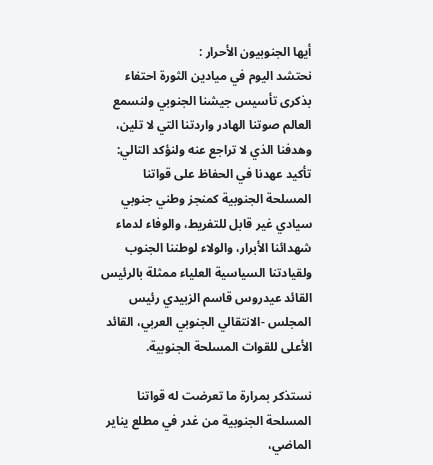أيها الجنوبيون الأحرار :
نحتشد اليوم في ميادين الثورة احتفاء بذكرى تأسيس جيشنا الجنوبي ولنسمع العالم صوتنا الهادر واردتنا التي لا تلين، وهدفنا الذي لا تراجع عنه ولنؤكد التالي:  تأكيد عهدنا في الحفاظ على قواتنا المسلحة الجنوبية كمنجز وطني جنوبي سيادي غير قابل للتفريط، والوفاء لدماء شهدائنا الأبرار، والولاء لوطننا الجنوب ولقيادتنا السياسية العلياء ممثلة بالرئيس القائد عيدروس قاسم الزبيدي رئيس المجلس -الانتقالي الجنوبي العربي، القائد الأعلى للقوات المسلحة الجنوبية.

نستذكر بمرارة ما تعرضت له قواتنا المسلحة الجنوبية من غدر في مطلع يناير الماضي،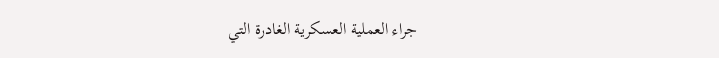جراء العملية العسكرية الغادرة التي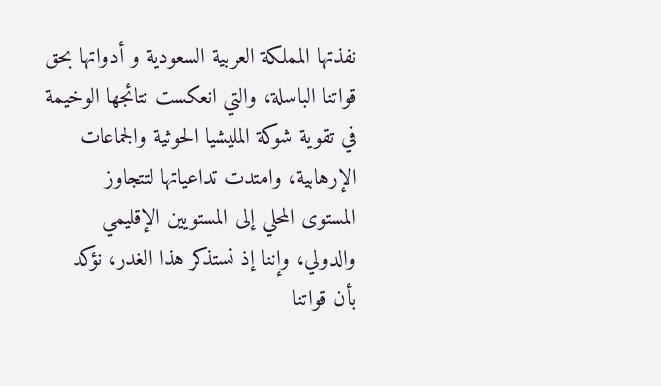نفذتها المملكة العربية السعودية و أدواتها بحق قواتنا الباسلة، والتي انعكست نتائجها الوخيمة في تقوية شوكة المليشيا الحوثية والجماعات الإرهابية، وامتدت تداعياتها لتتجاوز المستوى المحلي إلى المستويين الإقليمي والدولي، وإننا إذ نستذكر هذا الغدر، نؤكد بأن قواتنا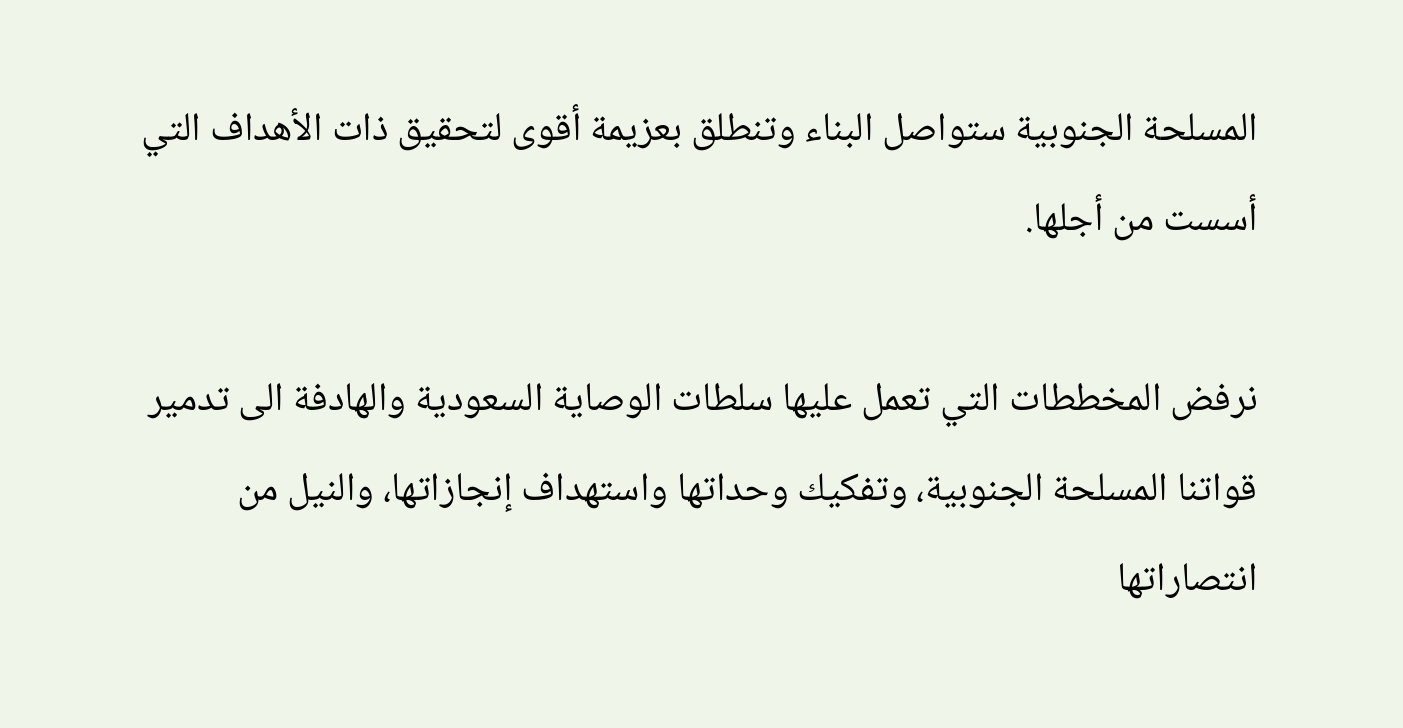المسلحة الجنوبية ستواصل البناء وتنطلق بعزيمة أقوى لتحقيق ذات الأهداف التي أسست من أجلها.

نرفض المخططات التي تعمل عليها سلطات الوصاية السعودية والهادفة الى تدمير قواتنا المسلحة الجنوبية، وتفكيك وحداتها واستهداف إنجازاتها، والنيل من انتصاراتها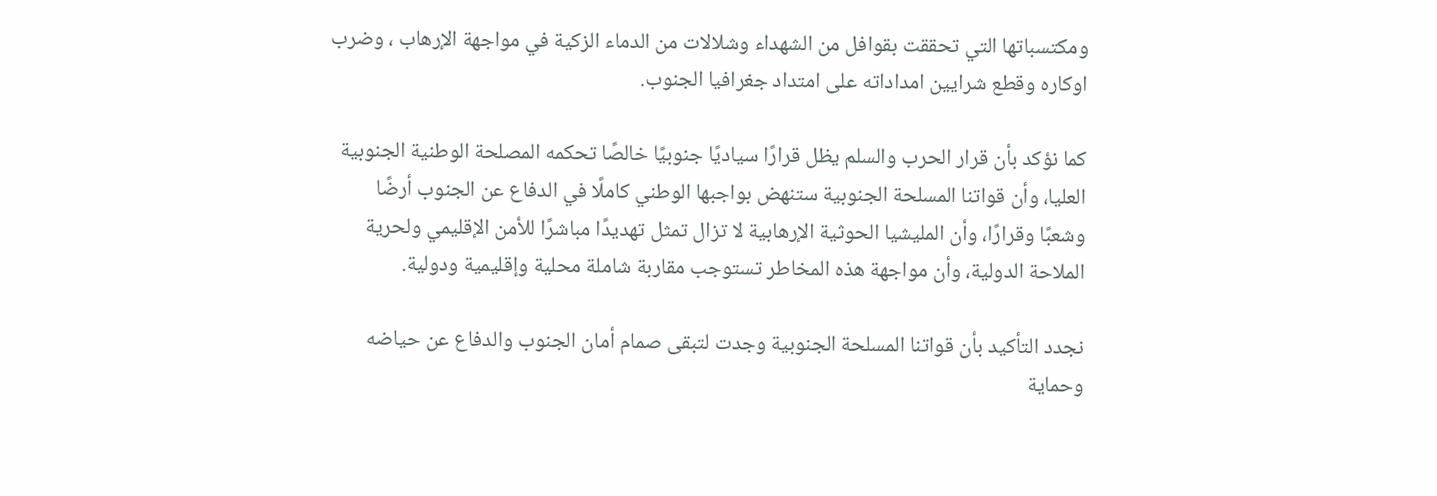ومكتسباتها التي تحققت بقوافل من الشهداء وشلالات من الدماء الزكية في مواجهة الإرهاب ، وضرب اوكاره وقطع شرايين امداداته على امتداد جغرافيا الجنوب.

كما نؤكد بأن قرار الحرب والسلم يظل قرارًا سياديًا جنوبيًا خالصًا تحكمه المصلحة الوطنية الجنوبية العليا، وأن قواتنا المسلحة الجنوبية ستنهض بواجبها الوطني كاملًا في الدفاع عن الجنوب أرضًا وشعبًا وقرارًا، وأن المليشيا الحوثية الإرهابية لا تزال تمثل تهديدًا مباشرًا للأمن الإقليمي ولحرية الملاحة الدولية، وأن مواجهة هذه المخاطر تستوجب مقاربة شاملة محلية وإقليمية ودولية.

نجدد التأكيد بأن قواتنا المسلحة الجنوبية وجدت لتبقى صمام أمان الجنوب والدفاع عن حياضه وحماية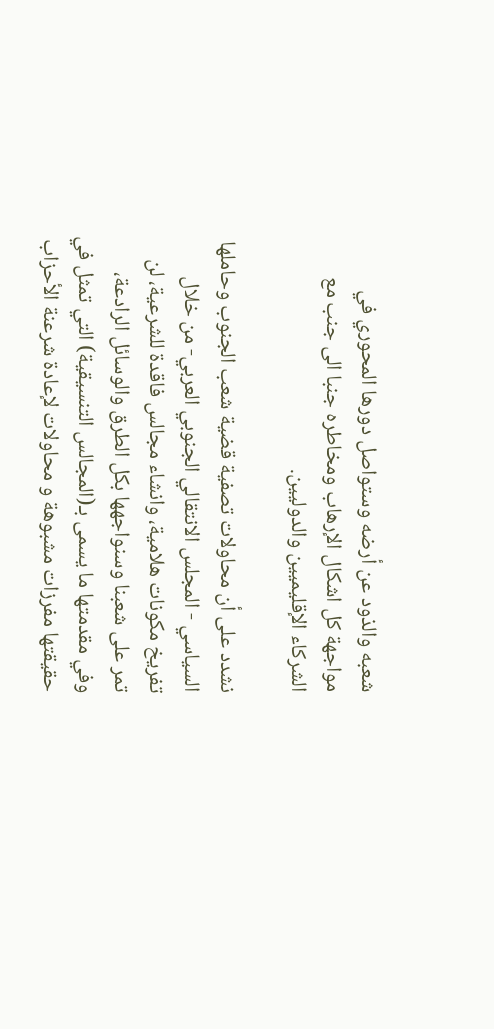شعبه والذود عن أرضه وستواصل دورها المحوري في مواجهة كل اشكال الإرهاب ومخاطره جنبا الى جنب مع الشركاء الإقليميين والدوليين.

نشدد على أن محاولات تصفية قضية شعب الجنوب وحاملها السياسي - المجلس الانتقالي الجنوبي العربي- من خلال تفريخ مكونات هلامية، وانشاء مجالس فاقدة للشرعية، لن تمر على شعبنا وسنواجهها بكل الطرق والوسائل الرادعة، وفي مقدمتها ما يسمى بـ(المجالس التنسيقية) التي تمثل في حقيقتها مفرزات مشبوهة و محاولات لإعادة شرعنة الأحزاب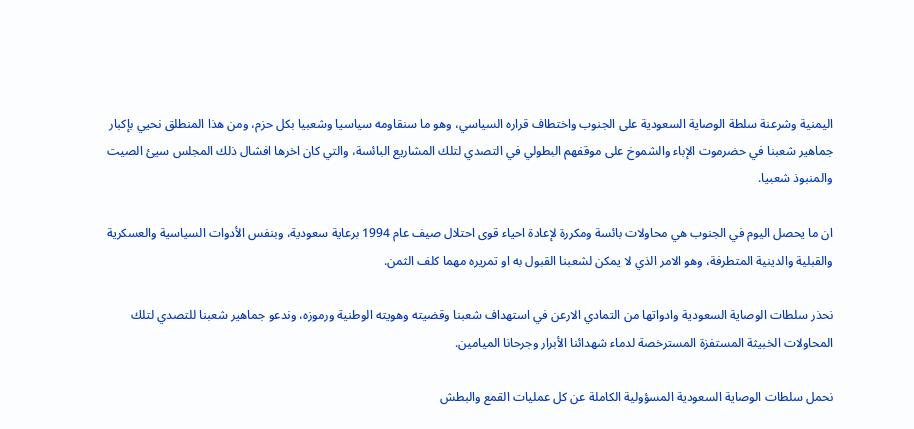اليمنية وشرعنة سلطة الوصاية السعودية على الجنوب واختطاف قراره السياسي، وهو ما سنقاومه سياسيا وشعبيا بكل حزم، ومن هذا المنطلق نحيي بإكبار جماهير شعبنا في حضرموت الإباء والشموخ على موقفهم البطولي في التصدي لتلك المشاريع البائسة، والتي كان اخرها افشال ذلك المجلس سيئ الصيت والمنبوذ شعبيا.

ان ما يحصل اليوم في الجنوب هي محاولات بائسة ومكررة لإعادة احياء قوى احتلال صيف عام 1994 برعاية سعودية، وبنفس الأدوات السياسية والعسكرية والقبلية والدينية المتطرفة، وهو الامر الذي لا يمكن لشعبنا القبول به او تمريره مهما كلف الثمن.

نحذر سلطات الوصاية السعودية وادواتها من التمادي الارعن في استهداف شعبنا وقضيته وهويته الوطنية ورموزه، وندعو جماهير شعبنا للتصدي لتلك المحاولات الخبيثة المستفزة المسترخصة لدماء شهدائنا الأبرار وجرحانا الميامين.

نحمل سلطات الوصاية السعودية المسؤولية الكاملة عن كل عمليات القمع والبطش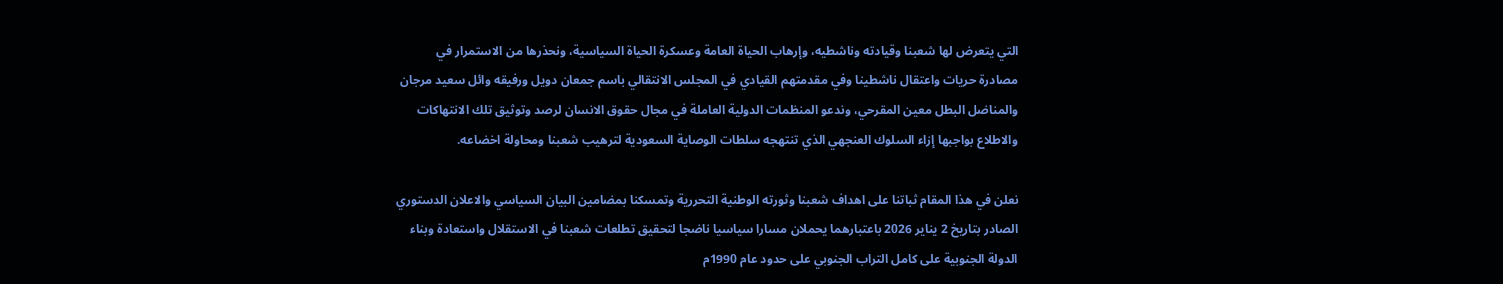التي يتعرض لها شعبنا وقيادته وناشطيه، وإرهاب الحياة العامة وعسكرة الحياة السياسية، ونحذرها من الاستمرار في مصادرة حريات واعتقال ناشطينا وفي مقدمتهم القيادي في المجلس الانتقالي باسم جمعان دويل ورفيقه وائل سعيد مرجان والمناضل البطل معين المقرحي، وندعو المنظمات الدولية العاملة في مجال حقوق الانسان لرصد وتوثيق تلك الانتهاكات والاطلاع بواجبها إزاء السلوك العنجهي الذي تنتهجه سلطات الوصاية السعودية لترهيب شعبنا ومحاولة اخضاعه.

نعلن في هذا المقام ثباتنا على اهداف شعبنا وثورته الوطنية التحررية وتمسكنا بمضامين البيان السياسي والاعلان الدستوري الصادر بتاريخ 2 يناير 2026 باعتبارهما يحملان مسارا سياسيا ناضجا لتحقيق تطلعات شعبنا في الاستقلال واستعادة وبناء الدولة الجنوبية على كامل التراب الجنوبي على حدود عام 1990م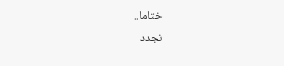ختاما..
نجدد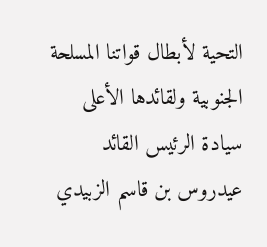التحية لأبطال قواتنا المسلحة الجنوبية ولقائدها الأعلى سيادة الرئيس القائد عيدروس بن قاسم الزبيدي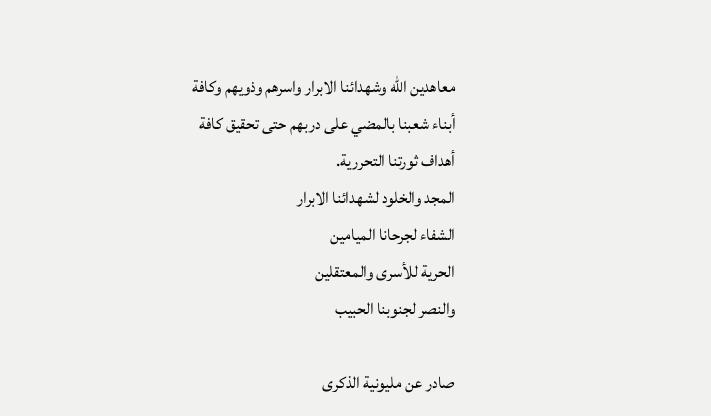معاهدين الله وشهدائنا الابرار واسرهم وذويهم وكافة أبناء شعبنا بالمضي على دربهم حتى تحقيق كافة أهداف ثورتنا التحررية.
المجد والخلود لشهدائنا الابرار
الشفاء لجرحانا الميامين
الحرية للأسرى والمعتقلين
والنصر لجنوبنا الحبيب

صادر عن مليونية الذكرى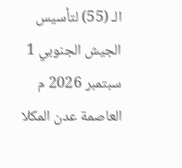الـ (55) لتأسيس الجيش الجنوبي 1 سبتمبر 2026 م
العاصمة عدن المكلا